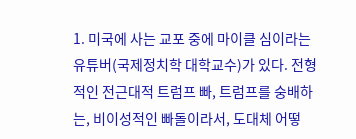1. 미국에 사는 교포 중에 마이클 심이라는 유튜버(국제정치학 대학교수)가 있다. 전형적인 전근대적 트럼프 빠, 트럼프를 숭배하는, 비이성적인 빠돌이라서, 도대체 어떻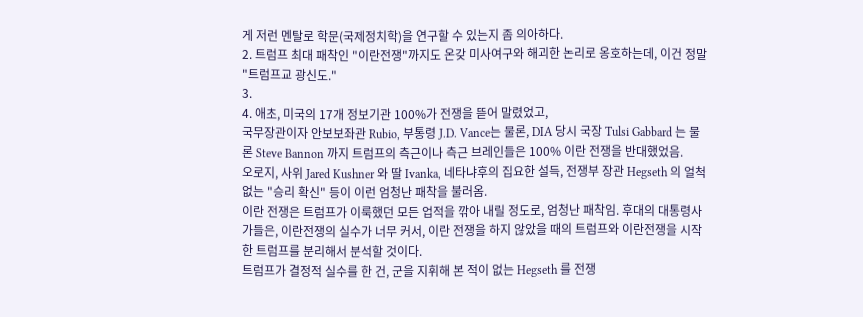게 저런 멘탈로 학문(국제정치학)을 연구할 수 있는지 좀 의아하다.
2. 트럼프 최대 패착인 "이란전쟁"까지도 온갖 미사여구와 해괴한 논리로 옹호하는데, 이건 정말 "트럼프교 광신도."
3.
4. 애초, 미국의 17개 정보기관 100%가 전쟁을 뜯어 말렸었고,
국무장관이자 안보보좌관 Rubio, 부통령 J.D. Vance는 물론, DIA 당시 국장 Tulsi Gabbard 는 물론 Steve Bannon 까지 트럼프의 측근이나 측근 브레인들은 100% 이란 전쟁을 반대했었음.
오로지, 사위 Jared Kushner 와 딸 Ivanka, 네타냐후의 집요한 설득, 전쟁부 장관 Hegseth 의 얼척없는 "승리 확신" 등이 이런 엄청난 패착을 불러옴.
이란 전쟁은 트럼프가 이룩했던 모든 업적을 깎아 내릴 정도로, 엄청난 패착임. 후대의 대통령사가들은, 이란전쟁의 실수가 너무 커서, 이란 전쟁을 하지 않았을 때의 트럼프와 이란전쟁을 시작한 트럼프를 분리해서 분석할 것이다.
트럼프가 결정적 실수를 한 건, 군을 지휘해 본 적이 없는 Hegseth 를 전쟁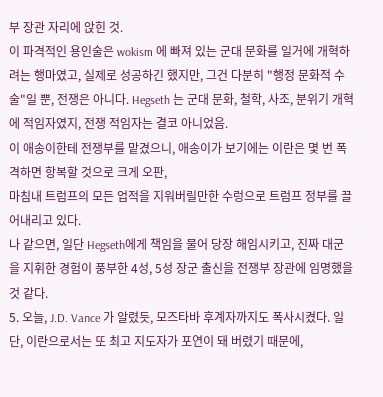부 장관 자리에 앉힌 것.
이 파격적인 용인술은 wokism 에 빠져 있는 군대 문화를 일거에 개혁하려는 행마였고, 실제로 성공하긴 했지만, 그건 다분히 "행정 문화적 수술"일 뿐, 전쟁은 아니다. Hegseth 는 군대 문화, 철학, 사조, 분위기 개혁에 적임자였지, 전쟁 적임자는 결코 아니었음.
이 애송이한테 전쟁부를 맡겼으니, 애송이가 보기에는 이란은 몇 번 폭격하면 항복할 것으로 크게 오판,
마침내 트럼프의 모든 업적을 지워버릴만한 수렁으로 트럼프 정부를 끌어내리고 있다.
나 같으면, 일단 Hegseth에게 책임을 물어 당장 해임시키고, 진짜 대군을 지휘한 경험이 풍부한 4성, 5성 장군 출신을 전쟁부 장관에 임명했을 것 같다.
5. 오늘, J.D. Vance 가 알렸듯, 모즈타바 후계자까지도 폭사시켰다. 일단, 이란으로서는 또 최고 지도자가 포연이 돼 버렸기 때문에,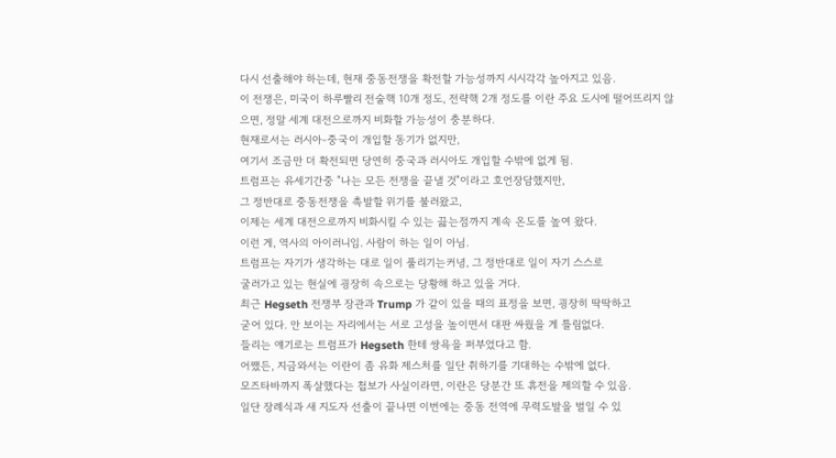다시 선출해야 하는데, 현재 중동전쟁을 확전할 가능성까지 시시각각 높아지고 있음.
이 전쟁은, 미국이 하루빨리 전술핵 10개 정도, 전략핵 2개 정도를 이란 주요 도시에 떨어뜨리지 않으면, 정말 세계 대전으로까지 비화할 가능성이 충분하다.
현재로서는 러시아-중국이 개입할 동기가 없지만,
여기서 조금만 더 확전되면 당연히 중국과 러시아도 개입할 수밖에 없게 됨.
트럼프는 유세기간중 "나는 모든 전쟁을 끝낼 것"이라고 호언장담했지만,
그 정반대로 중동전쟁을 촉발할 위기를 불러왔고,
이제는 세계 대전으로까지 비화시킬 수 있는 끓는점까지 계속 온도를 높여 왔다.
이런 게, 역사의 아이러니임. 사람이 하는 일이 아님.
트럼프는 자기가 생각하는 대로 일이 풀리기는커녕, 그 정반대로 일이 자기 스스로
굴러가고 있는 현실에 굉장히 속으로는 당황해 하고 있을 거다.
최근 Hegseth 전쟁부 장관과 Trump 가 같이 있을 때의 표정을 보면, 굉장히 딱딱하고
굳어 있다. 안 보이는 자리에서는 서로 고성을 높이면서 대판 싸웠을 게 틀림없다.
들리는 얘기로는 트럼프가 Hegseth 한테 쌍욕을 퍼부었다고 함.
어쨌든, 지금와서는 이란이 좀 유화 제스처를 일단 취하기를 기대하는 수밖에 없다.
모즈타바까지 폭살했다는 첩보가 사실이라면, 이란은 당분간 또 휴전을 제의할 수 있음.
일단 장례식과 새 지도자 선출이 끝나면 이번에는 중동 전역에 무력도발을 벌일 수 있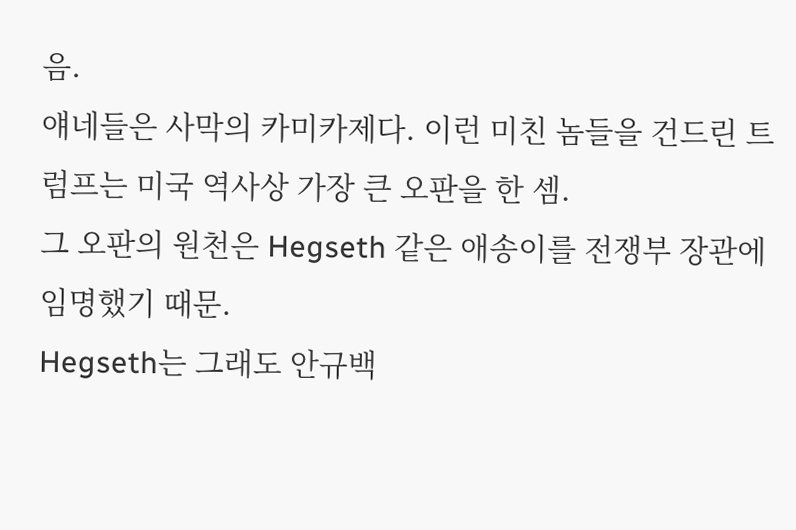음.
얘네들은 사막의 카미카제다. 이런 미친 놈들을 건드린 트럼프는 미국 역사상 가장 큰 오판을 한 셈.
그 오판의 원천은 Hegseth 같은 애송이를 전쟁부 장관에 임명했기 때문.
Hegseth는 그래도 안규백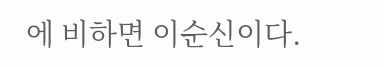에 비하면 이순신이다.